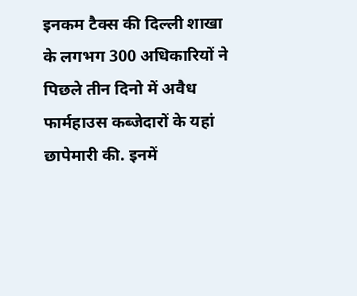इनकम टैक्स की दिल्ली शाखा के लगभग 300 अधिकारियों ने पिछले तीन दिनो में अवैध फार्महाउस कब्जेदारों के यहां छापेमारी की. इनमें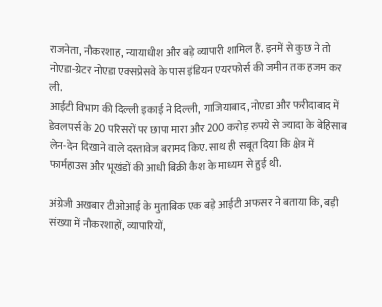राजनेता, नौकरशाह, न्यायाधीश और बड़े व्यापारी शामिल हैं. इनमें से कुछ ने तो नोएडा-ग्रेटर नोएडा एक्सप्रेसवे के पास इंडियन एयरफोर्स की जमीन तक हजम कर ली.
आईटी विभाग की दिल्ली इकाई ने दिल्ली, गाजियाबाद, नोएडा और फरीदाबाद में डेवलपर्स के 20 परिसरों पर छापा मारा और 200 करोड़ रुपये से ज्यादा के बेहिसाब लेन-देन दिखाने वाले दस्तावेज बरामद किए. साथ ही सबूत दिया कि क्षेत्र में फार्महाउस और भूखंडों की आधी बिक्री कैश के माध्यम से हुई थी.

अंग्रेजी अखबार टीओआई के मुताबिक एक बड़े आईटी अफसर ने बताया कि, बड़ी संख्या में नौकरशाहों, व्यापारियों,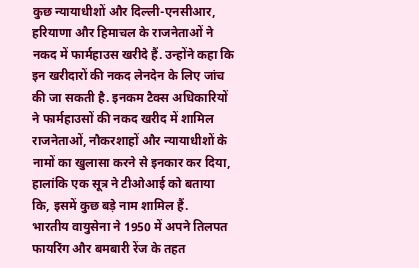कुछ न्यायाधीशों और दिल्ली-एनसीआर, हरियाणा और हिमाचल के राजनेताओं ने नकद में फार्महाउस खरीदे हैं. उन्होंने कहा कि इन खरीदारों की नकद लेनदेन के लिए जांच की जा सकती है. इनकम टैक्स अधिकारियों ने फार्महाउसों की नकद खरीद में शामिल राजनेताओं, नौकरशाहों और न्यायाधीशों के नामों का खुलासा करने से इनकार कर दिया, हालांकि एक सूत्र ने टीओआई को बताया कि, इसमें कुछ बड़े नाम शामिल हैं.
भारतीय वायुसेना ने 1950 में अपने तिलपत फायरिंग और बमबारी रेंज के तहत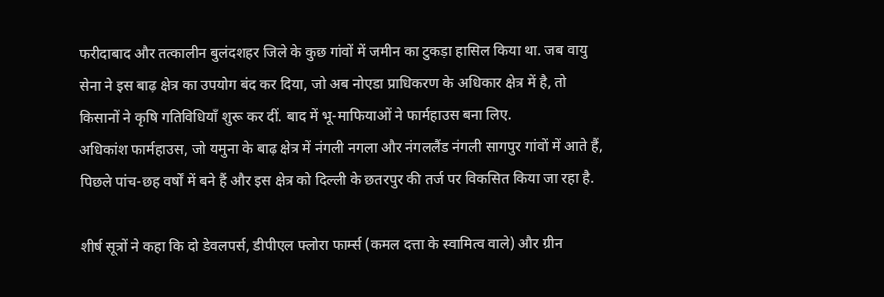फरीदाबाद और तत्कालीन बुलंदशहर जिले के कुछ गांवों में जमीन का टुकड़ा हासिल किया था. जब वायु सेना ने इस बाढ़ क्षेत्र का उपयोग बंद कर दिया, जो अब नोएडा प्राधिकरण के अधिकार क्षेत्र में है, तो किसानों ने कृषि गतिविधियाँ शुरू कर दीं. बाद में भू-माफियाओं ने फार्महाउस बना लिए.
अधिकांश फार्महाउस, जो यमुना के बाढ़ क्षेत्र में नंगली नगला और नंगललैंड नंगली सागपुर गांवों में आते हैं, पिछले पांच-छह वर्षों में बने हैं और इस क्षेत्र को दिल्ली के छतरपुर की तर्ज पर विकसित किया जा रहा है.

शीर्ष सूत्रों ने कहा कि दो डेवलपर्स, डीपीएल फ्लोरा फार्म्स (कमल दत्ता के स्वामित्व वाले) और ग्रीन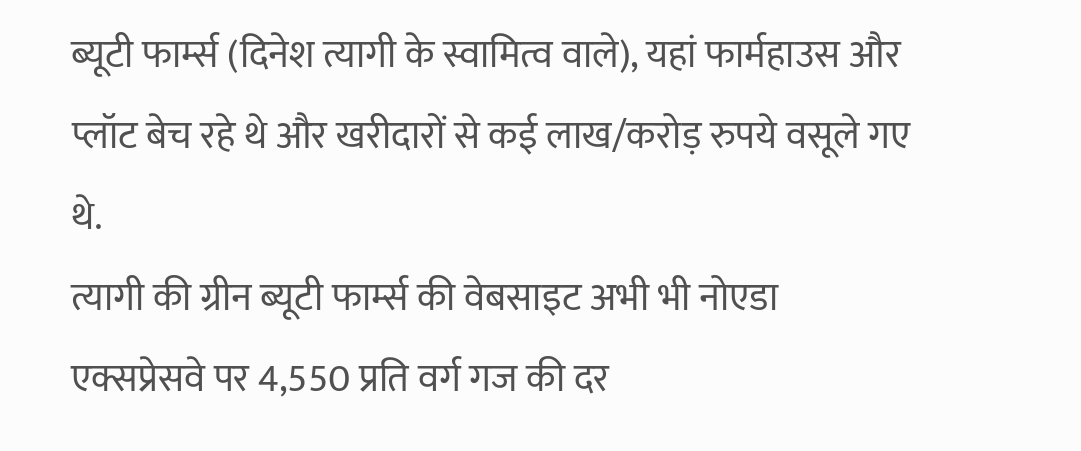ब्यूटी फार्म्स (दिनेश त्यागी के स्वामित्व वाले), यहां फार्महाउस और प्लॉट बेच रहे थे और खरीदारों से कई लाख/करोड़ रुपये वसूले गए थे.
त्यागी की ग्रीन ब्यूटी फार्म्स की वेबसाइट अभी भी नोएडा एक्सप्रेसवे पर 4,550 प्रति वर्ग गज की दर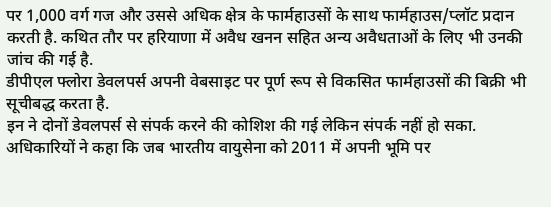पर 1,000 वर्ग गज और उससे अधिक क्षेत्र के फार्महाउसों के साथ फार्महाउस/प्लॉट प्रदान करती है. कथित तौर पर हरियाणा में अवैध खनन सहित अन्य अवैधताओं के लिए भी उनकी जांच की गई है.
डीपीएल फ्लोरा डेवलपर्स अपनी वेबसाइट पर पूर्ण रूप से विकसित फार्महाउसों की बिक्री भी सूचीबद्ध करता है.
इन ने दोनों डेवलपर्स से संपर्क करने की कोशिश की गई लेकिन संपर्क नहीं हो सका. अधिकारियों ने कहा कि जब भारतीय वायुसेना को 2011 में अपनी भूमि पर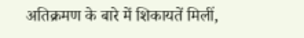अतिक्रमण के बारे में शिकायतें मिलीं,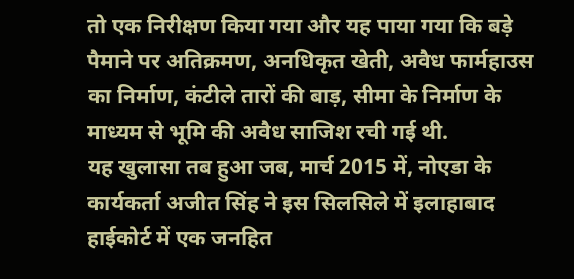तो एक निरीक्षण किया गया और यह पाया गया कि बड़े पैमाने पर अतिक्रमण, अनधिकृत खेती, अवैध फार्महाउस का निर्माण, कंटीले तारों की बाड़, सीमा के निर्माण के माध्यम से भूमि की अवैध साजिश रची गई थी.
यह खुलासा तब हुआ जब, मार्च 2015 में, नोएडा के कार्यकर्ता अजीत सिंह ने इस सिलसिले में इलाहाबाद हाईकोर्ट में एक जनहित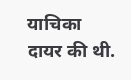याचिका दायर की थी.